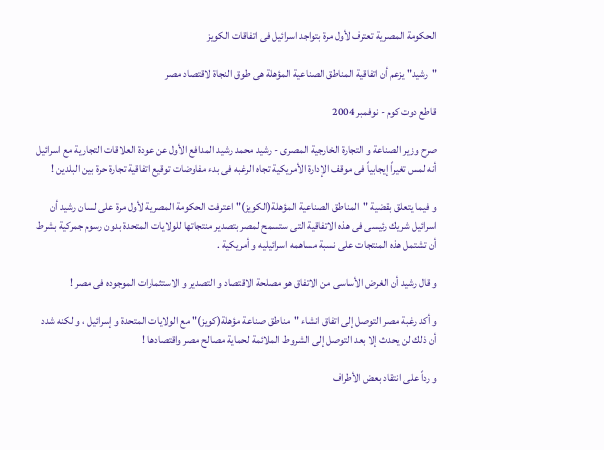الحكومة المصرية تعترف لأول مرة بتواجد اسرائيل فى اتفاقات الكويز

"رشيد" يزعم أن اتفاقية المناطق الصناعية المؤهلة هى طوق النجاة لاقتصاد مصر

قاطع دوت كوم - نوفمبر 2004

صرح وزير الصناعة و التجارة الخارجية المصرى - رشيد محمد رشيد المدافع الأول عن عودة العلاقات التجارية مع اسرائيل أنه لمس تغيراً إيجابياً فى موقف الإدارة الأمريكية تجاه الرغبه فى بدء مفاوضات توقيع اتفاقية تجارة حرة بين البلدين !

و فيما يتعلق بقضية "المناطق الصناعية المؤهلة(الكويز)" اعترفت الحكومة المصرية لأول مرة على لسان رشيد أن اسرائيل شريك رئيسى فى هذه الاتفاقية التى ستسمح لمصر بتصدير منتجاتها للولايات المتحدة بدون رسوم جمركية بشرط أن تشتمل هذه المنتجات على نسبة مساهمه اسرائيليه و أمريكية .

و قال رشيد أن الغرض الأساسى من الاتفاق هو مصلحة الاقتصاد و التصدير و الاستثمارات الموجوده فى مصر !

و أكد رغبة مصر التوصل إلى اتفاق انشاء "مناطق صناعة مؤهلة(كويز)" مع الولايات المتحدة و إسرائيل ، و لكنه شدد أن ذلك لن يحدث إلا بعد التوصل إلى الشروط الملائمة لحماية مصالح مصر واقتصادها !

و رداً على انتقاد بعض الأطراف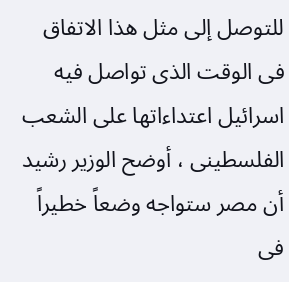للتوصل إلى مثل هذا الاتفاق فى الوقت الذى تواصل فيه اسرائيل اعتداءاتها على الشعب الفلسطينى ، أوضح الوزير رشيد أن مصر ستواجه وضعاً خطيراً فى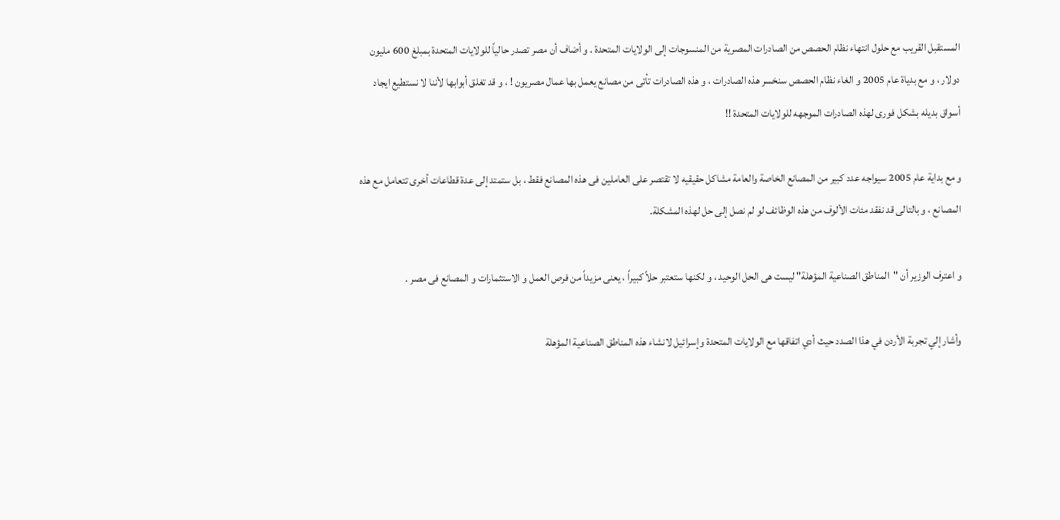المستقبل القريب مع حلول انتهاء نظام الحصص من الصادرات المصرية من المنسوجات إلى الولايات المتحدة . و أضاف أن مصر تصدر حالياً للولايات المتحدة بمبلغ 600 مليون دولار ، و مع بدياة عام 2005 و الغاء نظام الحصص سنخسر هذه الصادرات ، و هذه الصادرات تأتى من مصانع يعمل بها عمال مصريون ! ، و قد تغلق أبوابها لأننا لا نستطيع ايجاد أسواق بديله بشكل فورى لهذه الصادرات الموجهه للولايات المتحدة !!

و مع بداية عام 2005 سيواجه عدد كبير من المصانع الخاصة والعامة مشاكل حقيقيه لا تقتصر على العاملين فى هذه المصانع فقط ، بل ستمتد إلى عدة قطاعات أخرى تتعامل مع هذه المصانع ، و بالتالى قد نفقد مئات الألوف من هذه الوظائف لو لم نصل إلى حل لهذه المشكلة.

و اعترف الوزير أن "المناطق الصناعية المؤهلة" ليست هى الحل الوحيد ، و لكنها ستعتبر حلاً كبيراً ، يعنى مزيداً من فرص العمل و الاستثمارات و المصانع فى مصر .

وأشار إلي تجربة الأردن في هذا الصدد حيث أدي اتفاقها مع الولايات المتحدة وإسرائيل لانشاء هذه المناطق الصناعية المؤهلة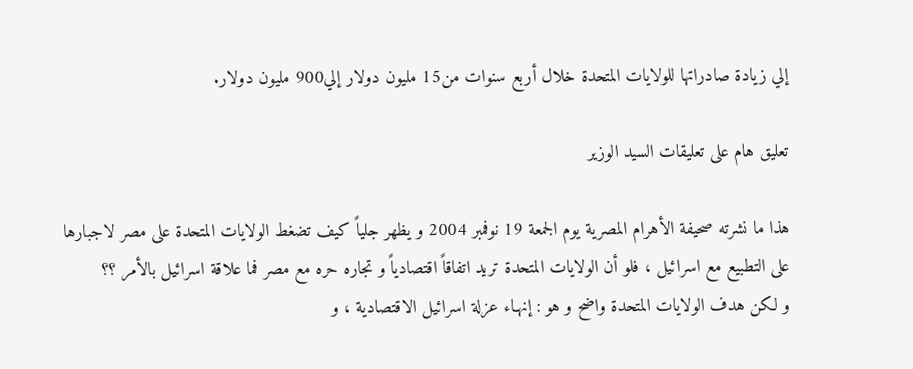إلي زيادة صادراتها للولايات المتحدة خلال أربع سنوات من15 مليون دولار إلي900 مليون دولار.

تعليق هام على تعليقات السيد الوزير

هذا ما نشرته صحيفة الأهرام المصرية يوم الجمعة 19 نوفمبر 2004 و يظهر جلياً كيف تضغط الولايات المتحدة على مصر لاجبارها على التطبيع مع اسرائيل ، فلو أن الولايات المتحدة تريد اتفاقاً اقتصادياً و تجاره حره مع مصر فما علاقة اسرائيل بالأمر ؟؟
و لكن هدف الولايات المتحدة واضح و هو : إنهـاء عزلة اسرائيل الاقتصادية ، و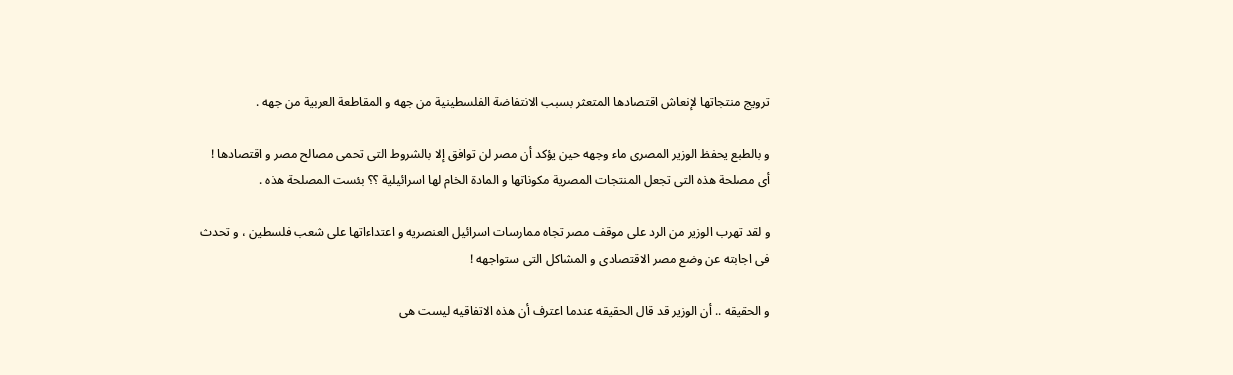ترويج منتجاتها لإنعاش اقتصادها المتعثر بسبب الانتفاضة الفلسطينية من جهه و المقاطعة العربية من جهه .

و بالطبع يحفظ الوزير المصرى ماء وجهه حين يؤكد أن مصر لن توافق إلا بالشروط التى تحمى مصالح مصر و اقتصادها !
أى مصلحة هذه التى تجعل المنتجات المصرية مكوناتها و المادة الخام لها اسرائيلية ؟؟ بئست المصلحة هذه .

و لقد تهرب الوزير من الرد على موقف مصر تجاه ممارسات اسرائيل العنصريه و اعتداءاتها على شعب فلسطين ، و تحدث فى اجابته عن وضع مصر الاقتصادى و المشاكل التى ستواجهه !

و الحقيقه .. أن الوزير قد قال الحقيقه عندما اعترف أن هذه الاتفاقيه ليست هى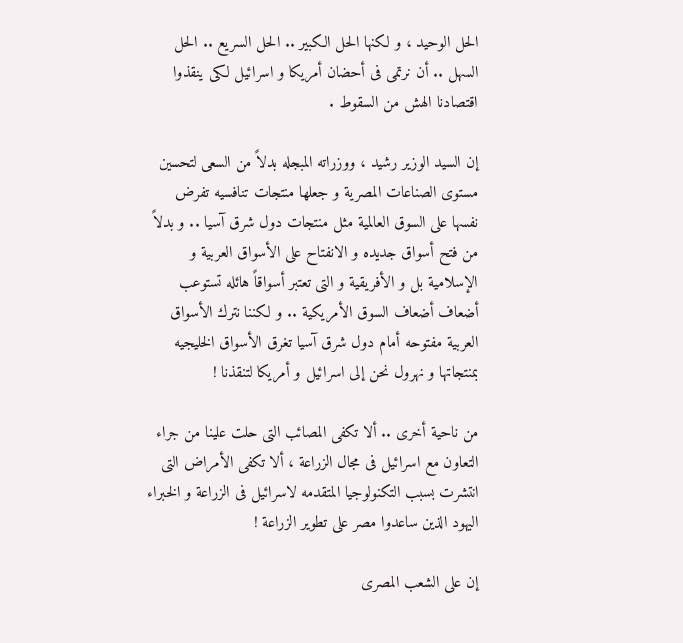الحل الوحيد ، و لكنها الحل الكبير .. الحل السريع .. الحل السهل .. أن نرتمى فى أحضان أمريكا و اسرائيل لكى ينقذوا اقتصادنا الهش من السقوط .

إن السيد الوزير رشيد ، ووزراته المبجله بدلاً من السعى لتحسين مستوى الصناعات المصرية و جعلها منتجات تنافسيه تفرض نفسها على السوق العالمية مثل منتجات دول شرق آسيا .. و بدلاً من فتح أسواق جديده و الانفتاح على الأسواق العربية و الإسلامية بل و الأفريقية و التى تعتبر أسواقاً هائله تستوعب أضعاف أضعاف السوق الأمريكية .. و لكننا نترك الأسواق العربية مفتوحه أمام دول شرق آسيا تغرق الأسواق الخليجيه بمنتجاتها و نهرول نحن إلى اسرائيل و أمريكا لتنقذنا !

من ناحية أخرى .. ألا تكفى المصائب التى حلت علينا من جراء التعاون مع اسرائيل فى مجال الزراعة ، ألا تكفى الأمراض التى انتشرت بسبب التكنولوجيا المتقدمه لاسرائيل فى الزراعة و الخبراء اليهود الذين ساعدوا مصر على تطوير الزراعة !

إن على الشعب المصرى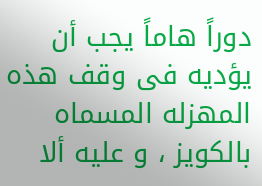دوراً هاماً يجب أن يؤديه فى وقف هذه المهزله المسماه بالكويز ، و عليه ألا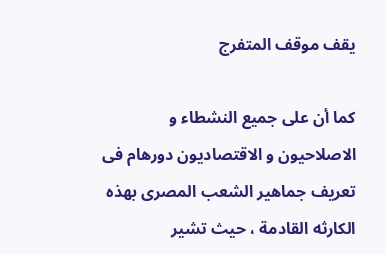يقف موقف المتفرج

كما أن على جميع النشطاء و الاصلاحيون و الاقتصاديون دورهام فى تعريف جماهير الشعب المصرى بهذه الكارثه القادمة ، حيث تشير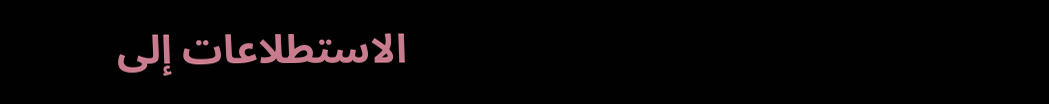الاستطلاعات إلى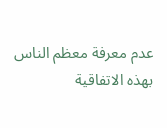عدم معرفة معظم الناس بهذه الاتفاقية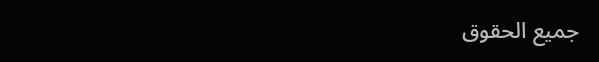جميع الحقوق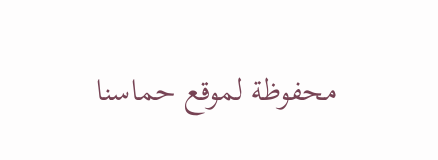محفوظة لموقع حماسنا